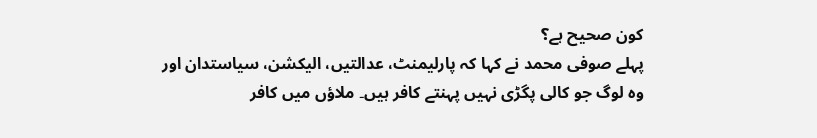کون صحیح ہے؟
پہلے صوفی محمد نے کہا کہ پارلیمنٹ، عدالتیں، الیکشن، سیاستدان اور وہ لوگ جو کالی پگڑی نہیں پہنتے کافر ہیں۔ ملاؤں میں کافر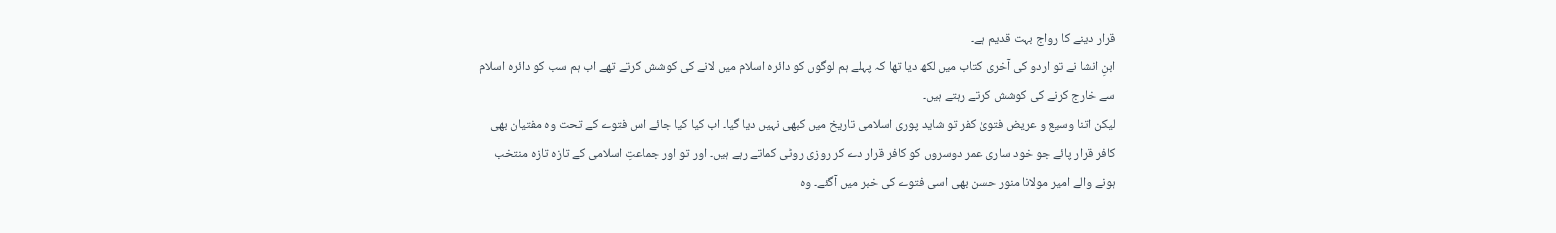قرار دینے کا رواج بہت قدیم ہے۔
ابنِ انشا نے تو اردو کی آخری کتاب میں لکھ دیا تھا کہ پہلے ہم لوگوں کو دائرہ اسلام میں لانے کی کوشش کرتے تھے اب ہم سب کو دائرہ اسلام سے خارج کرنے کی کوشش کرتے رہتے ہیں۔
لیکن اتنا وسیع و عریض فتویٰ کفر تو شاید پوری اسلامی تاریخ میں کبھی نہیں دیا گیا۔ اب کیا کیا جائے اس فتوے کے تحت وہ مفتیان بھی کافر قرار پائے جو خود ساری عمر دوسروں کو کافر قرار دے کر روزی روٹی کماتے رہے ہیں۔ اور تو اور جماعتِ اسلامی کے تازہ تازہ منتخب ہونے والے امیر مولانا منور حسن بھی اسی فتوے کی خبر میں آگئے۔ وہ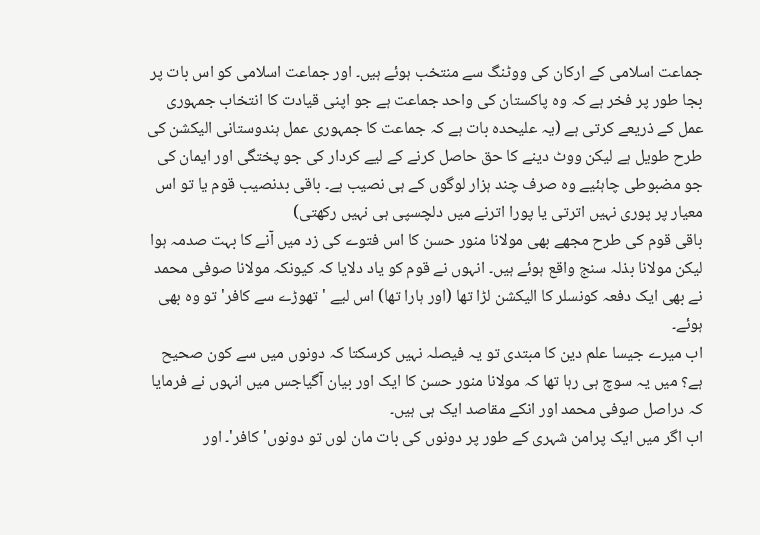جماعت اسلامی کے ارکان کی ووٹنگ سے منتخب ہوئے ہیں۔ اور جماعت اسلامی کو اس بات پر بجا طور پر فخر ہے کہ وہ پاکستان کی واحد جماعت ہے جو اپنی قیادت کا انتخاب جمہوری عمل کے ذریعے کرتی ہے (یہ علیحدہ بات ہے کہ جماعت کا جمہوری عمل ہندوستانی الیکشن کی طرح طویل ہے لیکن ووٹ دینے کا حق حاصل کرنے کے لیے کردار کی جو پختگی اور ایمان کی جو مضبوطی چاہئیے وہ صرف چند ہزار لوگوں کے ہی نصیب ہے۔ باقی بدنصیب قوم یا تو اس معیار پر پوری نہیں اترتی یا پورا اترنے میں دلچسپی ہی نہیں رکھتی)
باقی قوم کی طرح مجھے بھی مولانا منور حسن کا اس فتوے کی زد میں آنے کا بہت صدمہ ہوا لیکن مولانا بذلہ سنج واقع ہوئے ہیں۔ انہوں نے قوم کو یاد دلایا کہ کیونکہ مولانا صوفی محمد نے بھی ایک دفعہ کونسلر کا الیکشن لڑا تھا (اور ہارا تھا) اس لیے 'تھوڑے سے کافر' تو وہ بھی ہوئے۔
اب میرے جیسا علم دین کا مبتدی تو یہ فیصلہ نہیں کرسکتا کہ دونوں میں سے کون صحیح ہے؟ میں یہ سوچ ہی رہا تھا کہ مولانا منور حسن کا ایک اور بیان آگیاجس میں انہوں نے فرمایا کہ دراصل صوفی محمد اور انکے مقاصد ایک ہی ہیں۔
اب اگر میں ایک پرامن شہری کے طور پر دونوں کی بات مان لوں تو دونوں' کافر'۔ اور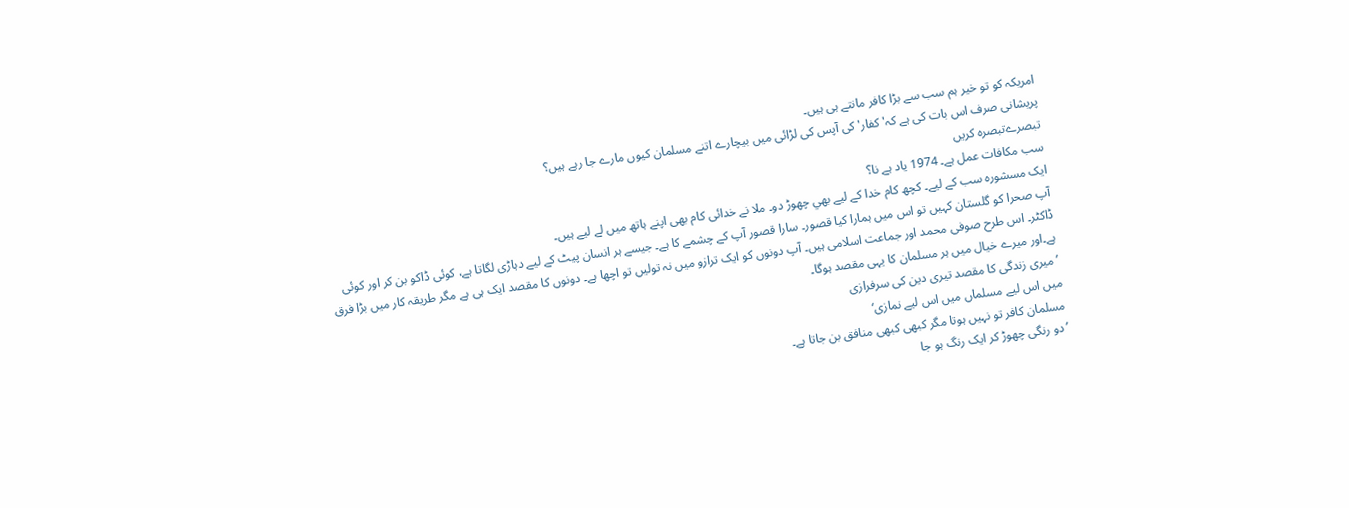امریکہ کو تو خیر ہم سب سے بڑا کافر مانتے ہی ہیں۔
پریشانی صرف اس بات کی ہے کہ' کفار' کی آپس کی لڑائی میں بیچارے اتنے مسلمان کیوں مارے جا رہے ہیں؟
تبصرےتبصرہ کریں
سب مکافات عمل ہے۔ 1974 ياد ہے نا؟
ايک مسشورہ سب کے لیے۔ کچھ کام خدا کے لیے بھي چھوڑ دو۔ ملا نے خدائی کام بھی اپنے ہاتھ ميں لے لیے ہيں۔
آپ صحرا کو گلستان کہیں تو اس ميں ہمارا کيا قصور۔ سارا قصور آپ کے چشمے کا ہے۔ جیسے ہر انسان پيٹ کے لیے دہاڑی لگاتا ہے، کوئی ڈاکو بن کر اور کوئی ڈاکٹر۔ اس طرح صوفی محمد اور جماعت اسلامی ہيں۔ آپ دونوں کو ايک ترازو ميں نہ تولیں تو اچھا ہے۔ دونوں کا مقصد ايک ہی ہے مگر طريقہ کار ميں بڑا فرق ہے۔اور ميرے خيال ميں ہر مسلمان کا يہی مقصد ہوگا۔
’ميری زندگی کا مقصد تيری دين کی سرفرازی
ميں اس لیے مسلماں ميں اس لیے نمازی‘
مسلمان کافر تو نہيں ہوتا مگر کبھی کبھی منافق بن جاتا ہے۔
’دو رنگی چھوڑ کر ايک رنگ ہو جا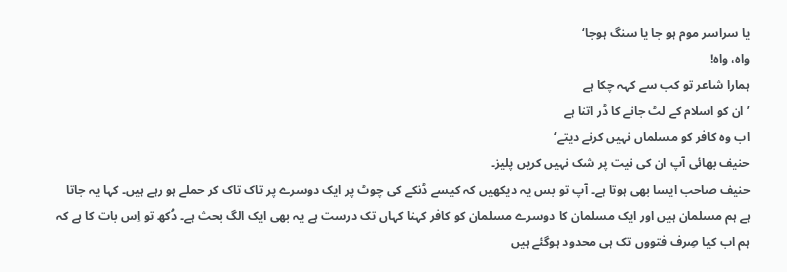يا سراسر موم ہو جا يا سنگ ہوجا‘
واہ، واہ!
ہمارا شاعر تو کب سے کہہ چکا ہے
’ان کو اسلام کے لٹ جانے کا ڈر اتنا ہے
اب وہ کافر کو مسلماں نہيں کرنے ديتے‘
حنیف بھائی آپ ان کی نیت پر شک نہیں کریں پلیز۔
حنيف صاحب ايسا بھی ہوتا ہے۔ آپ تو بس يہ ديکھيں کہ کيسے ڈنکے کی چوٹ پر ايک دوسرے پر تاک تاک کر حملے ہو رہے ہيں۔ کہا يہ جاتا ہے ہم مسلمان ہيں اور ايک مسلمان کا دوسرے مسلمان کو کافر کہنا کہاں تک درست ہے يہ بھی ايک الگ بحث ہے۔ دُکھ تو اِس بات کا ہے کہ ہم اب کيا صِرف فتووں تک ہی محدود ہوگئے ہيں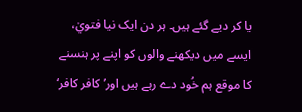يا کر دیے گئے ہيں۔ ہر دن ايک نيا فتويٰ، ايسے ميں دیکھنے والوں کو اپنے پر ہنسنے کا موقع ہم خُود دے رہے ہيں اور’ کافر کافر‘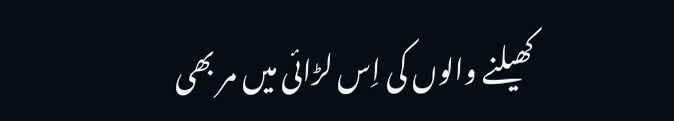کھيلنے والوں کی اِس لڑائی ميں مر بھی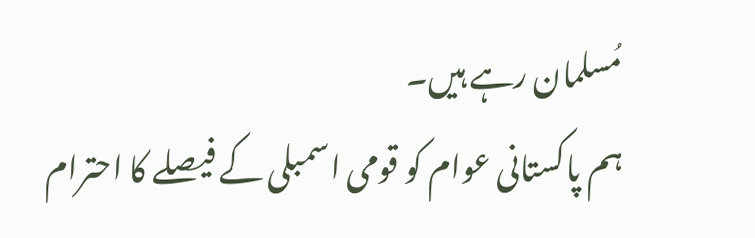مُسلمان رہے ہيں۔
ہم پاکستانی عوام کو قومی اسمبلی کے فیصلے کا احترام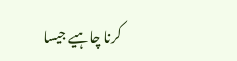کرنا چاہیے جیسا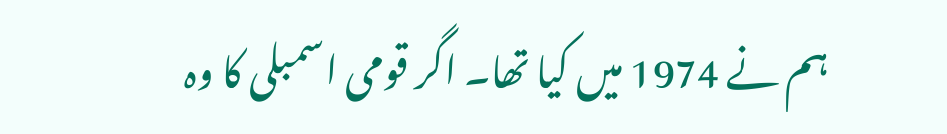ہم نے 1974 میں کیا تھا۔ اگر قومی اسمبلی کا وہ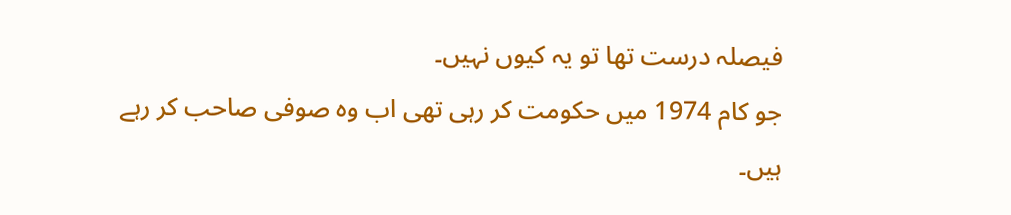فیصلہ درست تھا تو یہ کیوں نہیں۔
جو کام 1974 میں حکومت کر رہی تھی اب وہ صوفی صاحب کر رہے ہیں۔